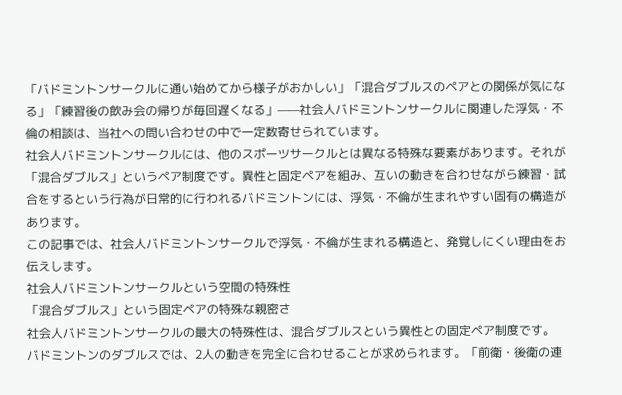「バドミントンサークルに通い始めてから様子がおかしい」「混合ダブルスのペアとの関係が気になる」「練習後の飲み会の帰りが毎回遅くなる」——社会人バドミントンサークルに関連した浮気・不倫の相談は、当社への問い合わせの中で一定数寄せられています。
社会人バドミントンサークルには、他のスポーツサークルとは異なる特殊な要素があります。それが「混合ダブルス」というペア制度です。異性と固定ペアを組み、互いの動きを合わせながら練習・試合をするという行為が日常的に行われるバドミントンには、浮気・不倫が生まれやすい固有の構造があります。
この記事では、社会人バドミントンサークルで浮気・不倫が生まれる構造と、発覚しにくい理由をお伝えします。
社会人バドミントンサークルという空間の特殊性
「混合ダブルス」という固定ペアの特殊な親密さ
社会人バドミントンサークルの最大の特殊性は、混合ダブルスという異性との固定ペア制度です。
バドミントンのダブルスでは、2人の動きを完全に合わせることが求められます。「前衛・後衛の連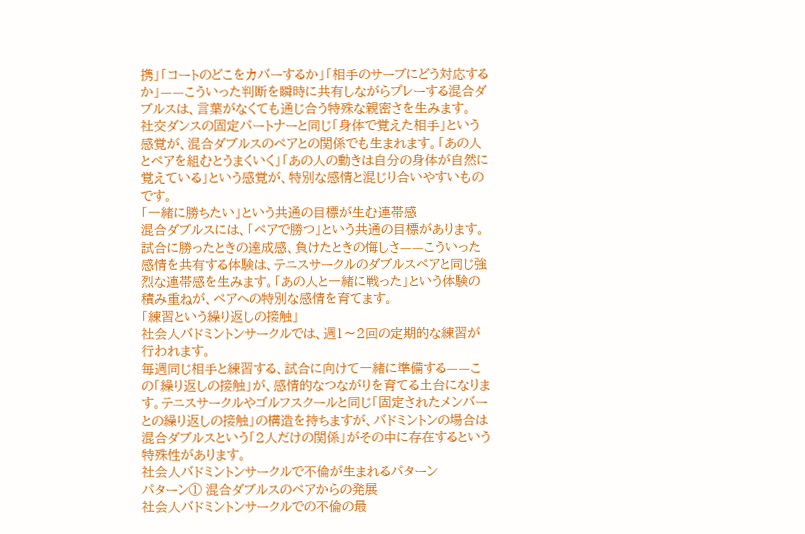携」「コートのどこをカバーするか」「相手のサーブにどう対応するか」——こういった判断を瞬時に共有しながらプレーする混合ダブルスは、言葉がなくても通じ合う特殊な親密さを生みます。
社交ダンスの固定パートナーと同じ「身体で覚えた相手」という感覚が、混合ダブルスのペアとの関係でも生まれます。「あの人とペアを組むとうまくいく」「あの人の動きは自分の身体が自然に覚えている」という感覚が、特別な感情と混じり合いやすいものです。
「一緒に勝ちたい」という共通の目標が生む連帯感
混合ダブルスには、「ペアで勝つ」という共通の目標があります。
試合に勝ったときの達成感、負けたときの悔しさ——こういった感情を共有する体験は、テニスサークルのダブルスペアと同じ強烈な連帯感を生みます。「あの人と一緒に戦った」という体験の積み重ねが、ペアへの特別な感情を育てます。
「練習という繰り返しの接触」
社会人バドミントンサークルでは、週1〜2回の定期的な練習が行われます。
毎週同じ相手と練習する、試合に向けて一緒に準備する——この「繰り返しの接触」が、感情的なつながりを育てる土台になります。テニスサークルやゴルフスクールと同じ「固定されたメンバーとの繰り返しの接触」の構造を持ちますが、バドミントンの場合は混合ダブルスという「2人だけの関係」がその中に存在するという特殊性があります。
社会人バドミントンサークルで不倫が生まれるパターン
パターン① 混合ダブルスのペアからの発展
社会人バドミントンサークルでの不倫の最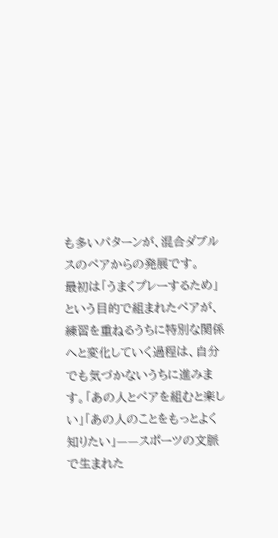も多いパターンが、混合ダブルスのペアからの発展です。
最初は「うまくプレーするため」という目的で組まれたペアが、練習を重ねるうちに特別な関係へと変化していく過程は、自分でも気づかないうちに進みます。「あの人とペアを組むと楽しい」「あの人のことをもっとよく知りたい」——スポーツの文脈で生まれた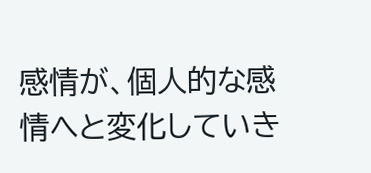感情が、個人的な感情へと変化していき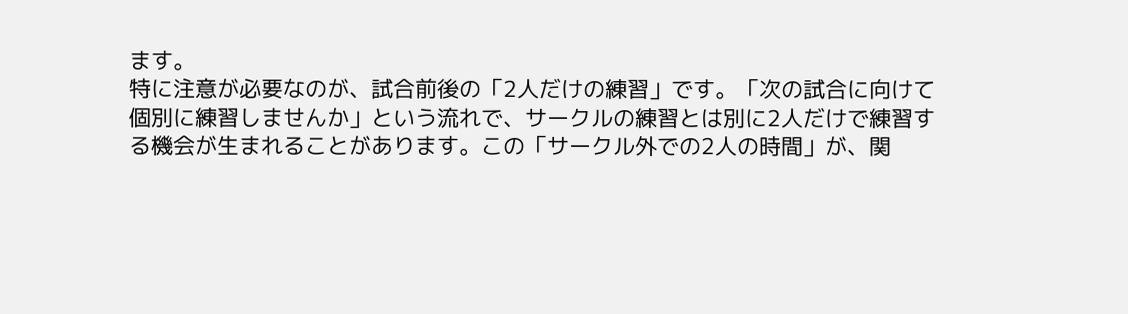ます。
特に注意が必要なのが、試合前後の「2人だけの練習」です。「次の試合に向けて個別に練習しませんか」という流れで、サークルの練習とは別に2人だけで練習する機会が生まれることがあります。この「サークル外での2人の時間」が、関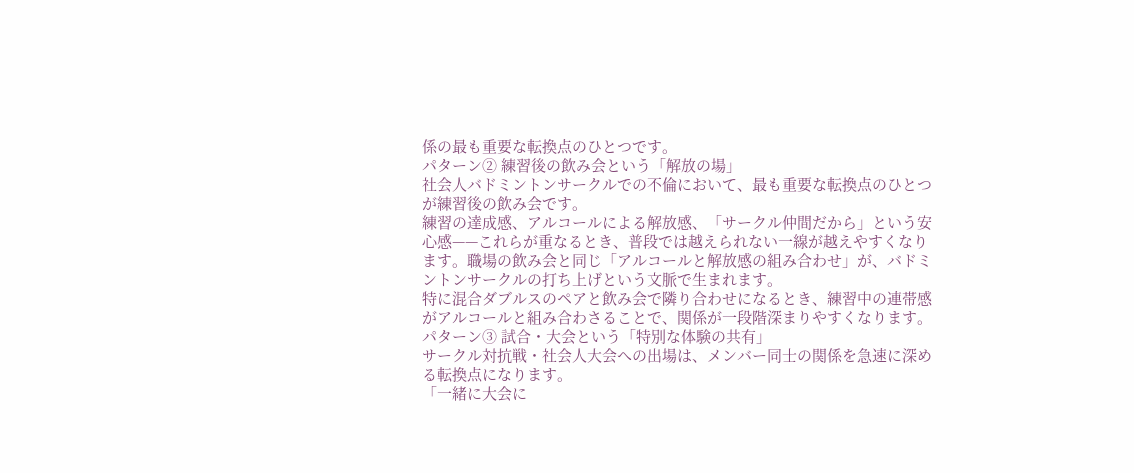係の最も重要な転換点のひとつです。
パターン② 練習後の飲み会という「解放の場」
社会人バドミントンサークルでの不倫において、最も重要な転換点のひとつが練習後の飲み会です。
練習の達成感、アルコールによる解放感、「サークル仲間だから」という安心感——これらが重なるとき、普段では越えられない一線が越えやすくなります。職場の飲み会と同じ「アルコールと解放感の組み合わせ」が、バドミントンサークルの打ち上げという文脈で生まれます。
特に混合ダブルスのペアと飲み会で隣り合わせになるとき、練習中の連帯感がアルコールと組み合わさることで、関係が一段階深まりやすくなります。
パターン③ 試合・大会という「特別な体験の共有」
サークル対抗戦・社会人大会への出場は、メンバー同士の関係を急速に深める転換点になります。
「一緒に大会に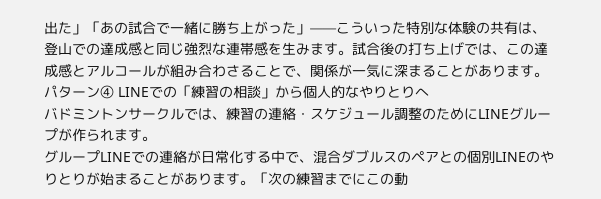出た」「あの試合で一緒に勝ち上がった」——こういった特別な体験の共有は、登山での達成感と同じ強烈な連帯感を生みます。試合後の打ち上げでは、この達成感とアルコールが組み合わさることで、関係が一気に深まることがあります。
パターン④ LINEでの「練習の相談」から個人的なやりとりへ
バドミントンサークルでは、練習の連絡・スケジュール調整のためにLINEグループが作られます。
グループLINEでの連絡が日常化する中で、混合ダブルスのペアとの個別LINEのやりとりが始まることがあります。「次の練習までにこの動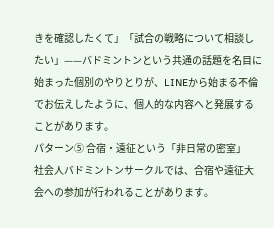きを確認したくて」「試合の戦略について相談したい」——バドミントンという共通の話題を名目に始まった個別のやりとりが、LINEから始まる不倫でお伝えしたように、個人的な内容へと発展することがあります。
パターン⑤ 合宿・遠征という「非日常の密室」
社会人バドミントンサークルでは、合宿や遠征大会への参加が行われることがあります。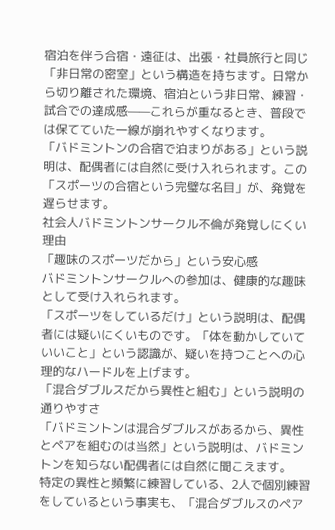宿泊を伴う合宿・遠征は、出張・社員旅行と同じ「非日常の密室」という構造を持ちます。日常から切り離された環境、宿泊という非日常、練習・試合での達成感——これらが重なるとき、普段では保てていた一線が崩れやすくなります。
「バドミントンの合宿で泊まりがある」という説明は、配偶者には自然に受け入れられます。この「スポーツの合宿という完璧な名目」が、発覚を遅らせます。
社会人バドミントンサークル不倫が発覚しにくい理由
「趣味のスポーツだから」という安心感
バドミントンサークルへの参加は、健康的な趣味として受け入れられます。
「スポーツをしているだけ」という説明は、配偶者には疑いにくいものです。「体を動かしていていいこと」という認識が、疑いを持つことへの心理的なハードルを上げます。
「混合ダブルスだから異性と組む」という説明の通りやすさ
「バドミントンは混合ダブルスがあるから、異性とペアを組むのは当然」という説明は、バドミントンを知らない配偶者には自然に聞こえます。
特定の異性と頻繁に練習している、2人で個別練習をしているという事実も、「混合ダブルスのペア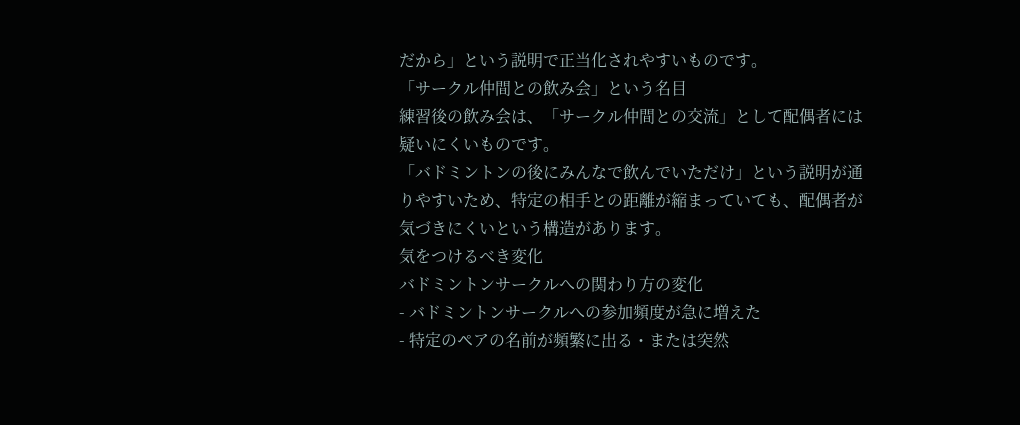だから」という説明で正当化されやすいものです。
「サークル仲間との飲み会」という名目
練習後の飲み会は、「サークル仲間との交流」として配偶者には疑いにくいものです。
「バドミントンの後にみんなで飲んでいただけ」という説明が通りやすいため、特定の相手との距離が縮まっていても、配偶者が気づきにくいという構造があります。
気をつけるべき変化
バドミントンサークルへの関わり方の変化
- バドミントンサークルへの参加頻度が急に増えた
- 特定のペアの名前が頻繁に出る・または突然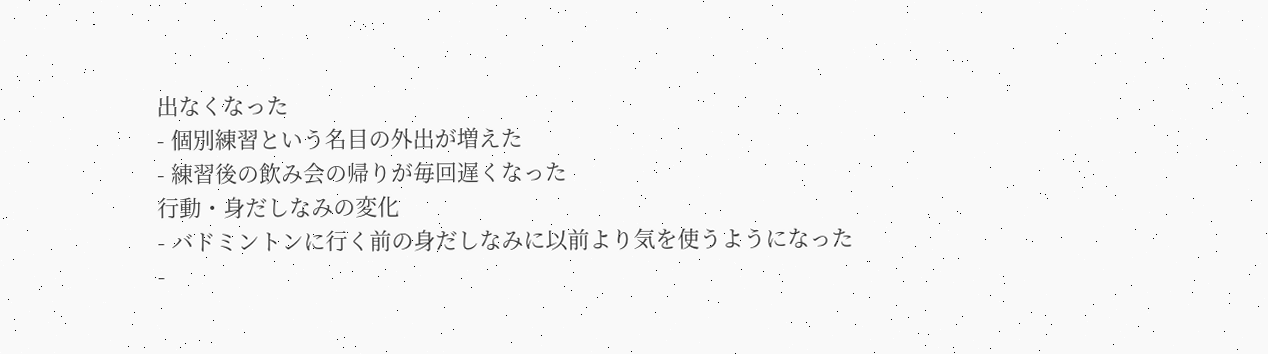出なくなった
- 個別練習という名目の外出が増えた
- 練習後の飲み会の帰りが毎回遅くなった
行動・身だしなみの変化
- バドミントンに行く前の身だしなみに以前より気を使うようになった
-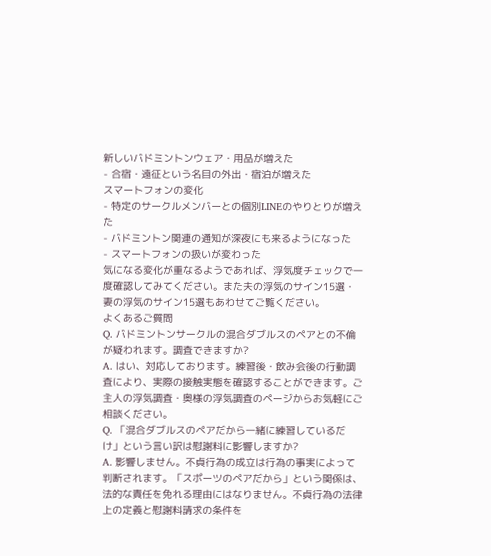新しいバドミントンウェア・用品が増えた
- 合宿・遠征という名目の外出・宿泊が増えた
スマートフォンの変化
- 特定のサークルメンバーとの個別LINEのやりとりが増えた
- バドミントン関連の通知が深夜にも来るようになった
- スマートフォンの扱いが変わった
気になる変化が重なるようであれば、浮気度チェックで一度確認してみてください。また夫の浮気のサイン15選・妻の浮気のサイン15選もあわせてご覧ください。
よくあるご質問
Q. バドミントンサークルの混合ダブルスのペアとの不倫が疑われます。調査できますか?
A. はい、対応しております。練習後・飲み会後の行動調査により、実際の接触実態を確認することができます。ご主人の浮気調査・奥様の浮気調査のページからお気軽にご相談ください。
Q. 「混合ダブルスのペアだから一緒に練習しているだけ」という言い訳は慰謝料に影響しますか?
A. 影響しません。不貞行為の成立は行為の事実によって判断されます。「スポーツのペアだから」という関係は、法的な責任を免れる理由にはなりません。不貞行為の法律上の定義と慰謝料請求の条件を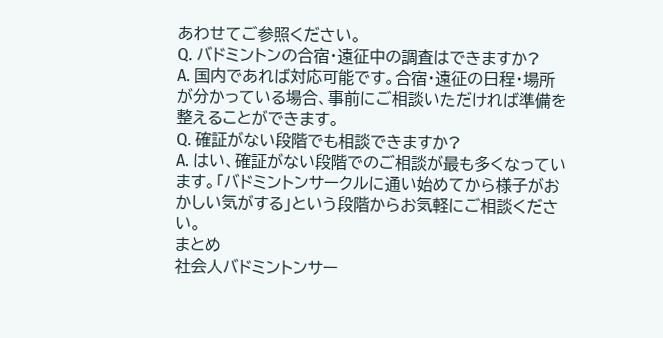あわせてご参照ください。
Q. バドミントンの合宿・遠征中の調査はできますか?
A. 国内であれば対応可能です。合宿・遠征の日程・場所が分かっている場合、事前にご相談いただければ準備を整えることができます。
Q. 確証がない段階でも相談できますか?
A. はい、確証がない段階でのご相談が最も多くなっています。「バドミントンサークルに通い始めてから様子がおかしい気がする」という段階からお気軽にご相談ください。
まとめ
社会人バドミントンサー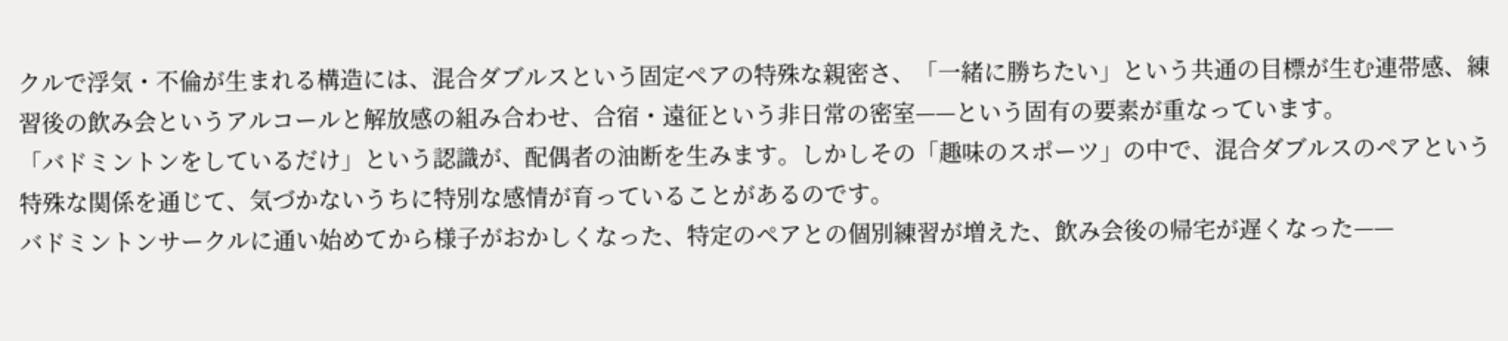クルで浮気・不倫が生まれる構造には、混合ダブルスという固定ペアの特殊な親密さ、「一緒に勝ちたい」という共通の目標が生む連帯感、練習後の飲み会というアルコールと解放感の組み合わせ、合宿・遠征という非日常の密室——という固有の要素が重なっています。
「バドミントンをしているだけ」という認識が、配偶者の油断を生みます。しかしその「趣味のスポーツ」の中で、混合ダブルスのペアという特殊な関係を通じて、気づかないうちに特別な感情が育っていることがあるのです。
バドミントンサークルに通い始めてから様子がおかしくなった、特定のペアとの個別練習が増えた、飲み会後の帰宅が遅くなった——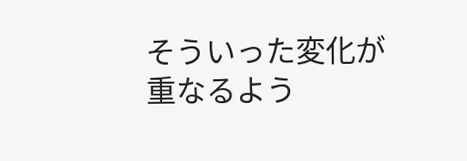そういった変化が重なるよう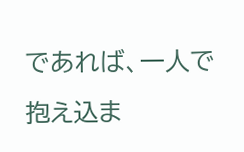であれば、一人で抱え込ま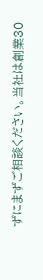ずにまずご相談ください。当社は創業30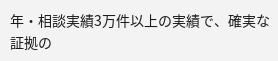年・相談実績3万件以上の実績で、確実な証拠の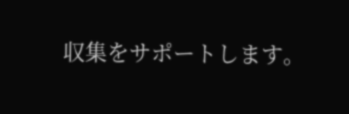収集をサポートします。